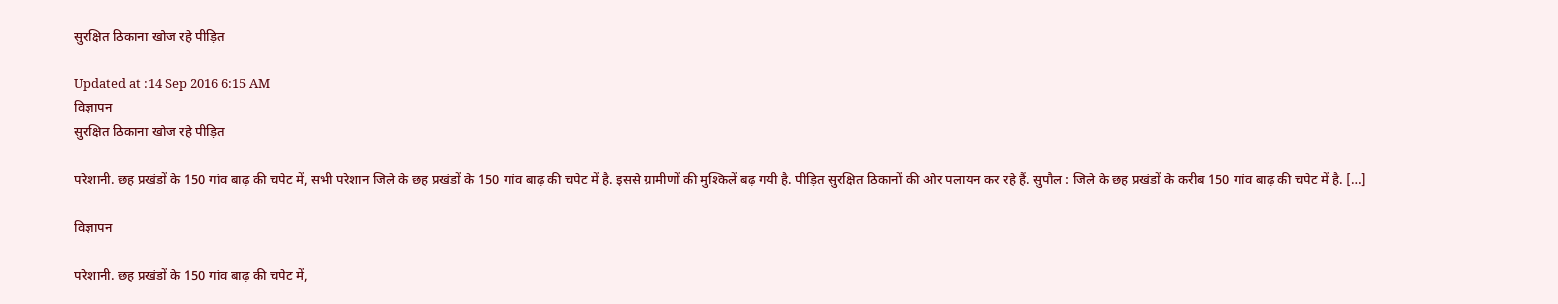सुरक्षित ठिकाना खोज रहे पीड़ित

Updated at :14 Sep 2016 6:15 AM
विज्ञापन
सुरक्षित ठिकाना खोज रहे पीड़ित

परेशानी. छह प्रखंडों के 150 गांव बाढ़ की चपेट में, सभी परेशान जिले के छह प्रखंडों के 150 गांव बाढ़ की चपेट में है. इससे ग्रामीणों की मुश्किलें बढ़ गयी है. पीड़ित सुरक्षित ठिकानों की ओर पलायन कर रहे हैं. सुपौल : जिले के छह प्रखंडों के करीब 150 गांव बाढ़ की चपेट में है. […]

विज्ञापन

परेशानी. छह प्रखंडों के 150 गांव बाढ़ की चपेट में,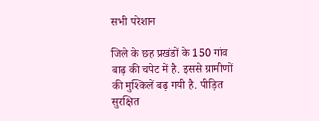सभी परेशान

जिले के छह प्रखंडों के 150 गांव बाढ़ की चपेट में है. इससे ग्रामीणों की मुश्किलें बढ़ गयी है. पीड़ित सुरक्षित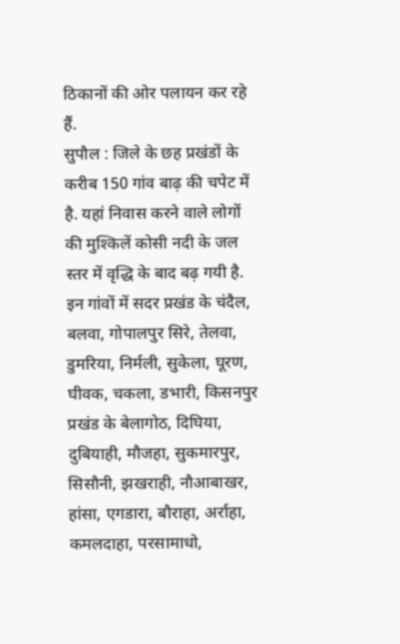ठिकानों की ओर पलायन कर रहे हैं.
सुपौल : जिले के छह प्रखंडों के करीब 150 गांव बाढ़ की चपेट में है. यहां निवास करने वाले लोगों की मुश्किलें कोसी नदी के जल स्तर में वृद्धि के बाद बढ़ गयी है. इन गांवों में सदर प्रखंड के चंदैल, बलवा, गोपालपुर सिरे, तेलवा, डुमरिया, निर्मली, सुकेला, घूरण, घीवक, चकला, डभारी, किसनपुर प्रखंड के बेलागोठ, दिघिया, दुबियाही, मौजहा, सुकमारपुर, सिसौनी, झखराही, नौआबाखर, हांसा, एगडारा, बौराहा, अर्राहा, कमलदाहा, परसामाधो,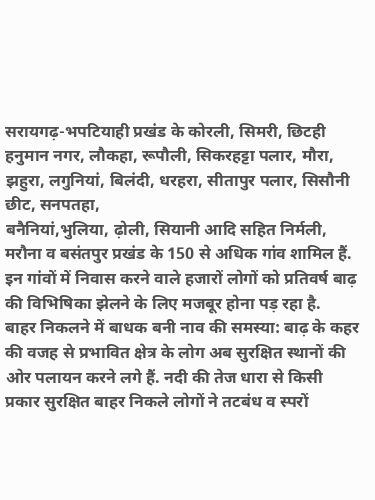सरायगढ़-भपटियाही प्रखंड के कोरली, सिमरी, छिटही हनुमान नगर, लौकहा, रूपौली, सिकरहट्टा पलार, मौरा, झहुरा, लगुनियां, बिलंदी, धरहरा, सीतापुर पलार, सिसौनी छीट, सनपतहा,
बनैनियां,भुलिया, ढ़ोली, सियानी आदि सहित निर्मली, मरौना व बसंतपुर प्रखंड के 150 से अधिक गांव शामिल हैं. इन गांवों में निवास करने वाले हजारों लोगों को प्रतिवर्ष बाढ़ की विभिषिका झेलने के लिए मजबूर होना पड़ रहा है.
बाहर निकलने में बाधक बनी नाव की समस्या: बाढ़ के कहर की वजह से प्रभावित क्षेत्र के लोग अब सुरक्षित स्थानों की ओर पलायन करने लगे हैं. नदी की तेज धारा से किसी प्रकार सुरक्षित बाहर निकले लोगों ने तटबंध व स्परों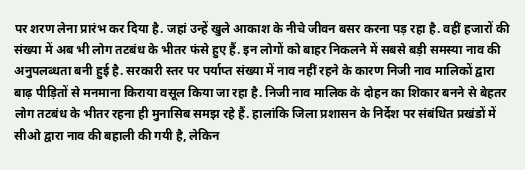पर शरण लेना प्रारंभ कर दिया है. जहां उन्हें खुले आकाश के नीचे जीवन बसर करना पड़ रहा है. वहीं हजारों की संख्या में अब भी लोग तटबंध के भीतर फंसे हुए हैं. इन लोगों को बाहर निकलने में सबसे बड़ी समस्या नाव की अनुपलब्धता बनी हुई है. सरकारी स्तर पर पर्याप्त संख्या में नाव नहीं रहने के कारण निजी नाव मालिकों द्वारा बाढ़ पीड़ितों से मनमाना किराया वसूल किया जा रहा है. निजी नाव मालिक के दोहन का शिकार बनने से बेहतर लोग तटबंध के भीतर रहना ही मुनासिब समझ रहे हैं. हालांकि जिला प्रशासन के निर्देश पर संबंधित प्रखंडों में सीओ द्वारा नाव की बहाली की गयी है, लेकिन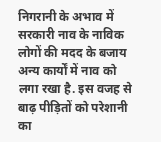निगरानी के अभाव में सरकारी नाव के नाविक लोगों की मदद के बजाय अन्य कार्यों में नाव को लगा रखा है. इस वजह से बाढ़ पीड़ितों को परेशानी का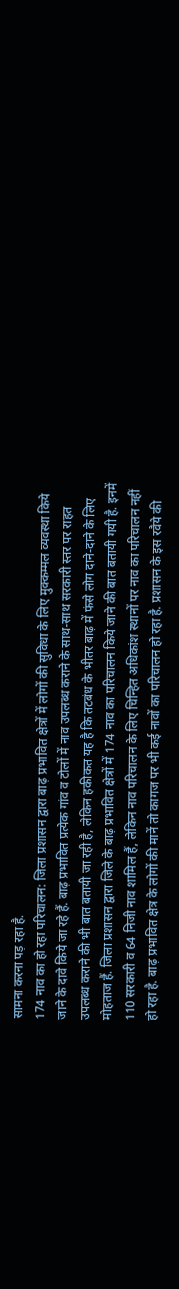सामना करना पड़ रहा है.
174 नाव का हो रहा परिचालन: जिला प्रशासन द्वारा बाढ़ प्रभावित क्षेत्रों में लोगों की सुविधा के लिए मुक्कम्मल व्यवस्था किये जाने के दावे किये जा रहे हैं. बाढ़ प्रभावित प्रत्येक गांव व टोलों में नाव उपलब्ध कराने के साथ-साथ सरकारी स्तर पर राहत उपलब्ध कराने की भी बात बतायी जा रही है, लेकिन हकीकत यह है कि तटबंध के भीतर बाढ़ में फंसे लोग दाने-दाने के लिए मोहताज हैं. जिला प्रशासन द्वारा जिले के बाढ़ प्रभावित क्षेत्रों में 174 नाव का परिचालन किये जाने की बात बतायी गयी है. इनमें 110 सरकारी व 64 निजी नाव शामिल हैं, लेकिन नाव परिचालन के लिए चिन्हित अधिकांश स्थानों पर नाव का परिचालन नहीं हो रहा है. बाढ़ प्रभावित क्षेत्र के लोगों की मानें तो कागज पर भी कई नावों का परिचालन हो रहा है. प्रशासन के इस रवैये की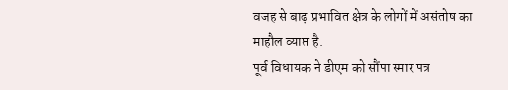वजह से बाढ़ प्रभावित क्षेत्र के लोगों में असंतोष का माहौल व्याप्त है.
पूर्व विधायक ने डीएम को सौंपा स्मार पत्र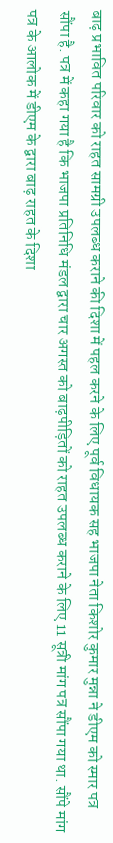बाढ़ प्रभावित परिवार को राहत सामग्री उपलब्ध कराने की दिशा में पहल करने के लिए पूर्व विधायक सह भाजपा नेता किशोर कुमार मुन्ना ने डीएम को स्मार पत्र सौंपा है. पत्र में कहा गया है कि भाजपा प्रतिनिधि मंडल द्वारा चार अगस्त को बाढ़पीड़ितों को राहत उपलब्ध कराने के लिए 11 सूत्री मांग पत्र सौंपा गया था. सौंपे मांग पत्र के आलोक में डीएम के द्वारा बाढ़ राहत के दिशा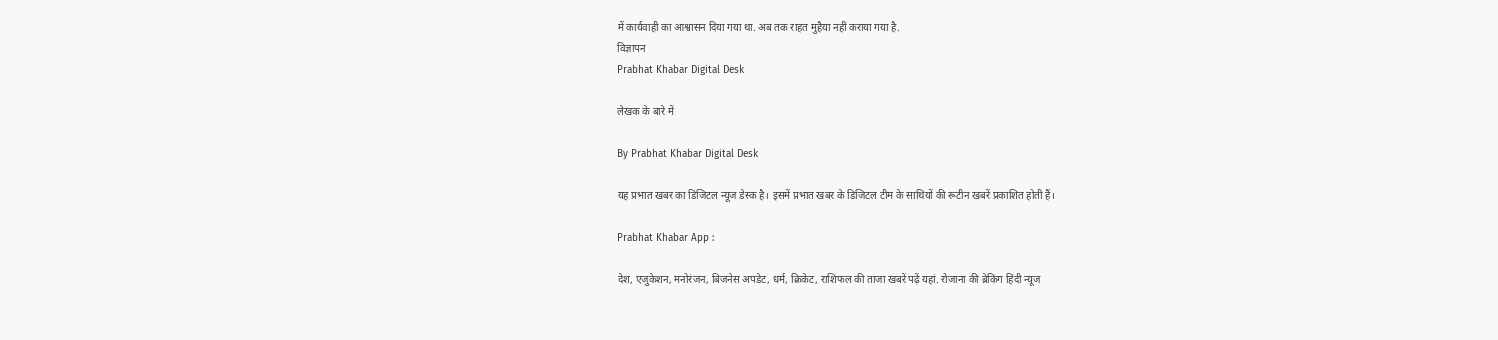में कार्यवाही का आश्वासन दिया गया था. अब तक राहत मुहैया नहीं कराया गया है.
विज्ञापन
Prabhat Khabar Digital Desk

लेखक के बारे में

By Prabhat Khabar Digital Desk

यह प्रभात खबर का डिजिटल न्यूज डेस्क है। इसमें प्रभात खबर के डिजिटल टीम के साथियों की रूटीन खबरें प्रकाशित होती हैं।

Prabhat Khabar App :

देश, एजुकेशन, मनोरंजन, बिजनेस अपडेट, धर्म, क्रिकेट, राशिफल की ताजा खबरें पढ़ें यहां. रोजाना की ब्रेकिंग हिंदी न्यूज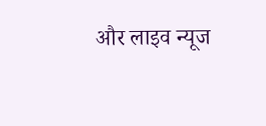और लाइव न्यूज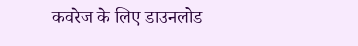कवरेज के लिए डाउनलोड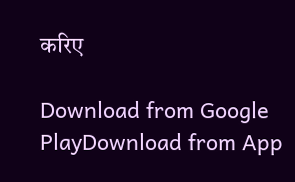करिए

Download from Google PlayDownload from App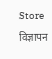Store
विज्ञापन